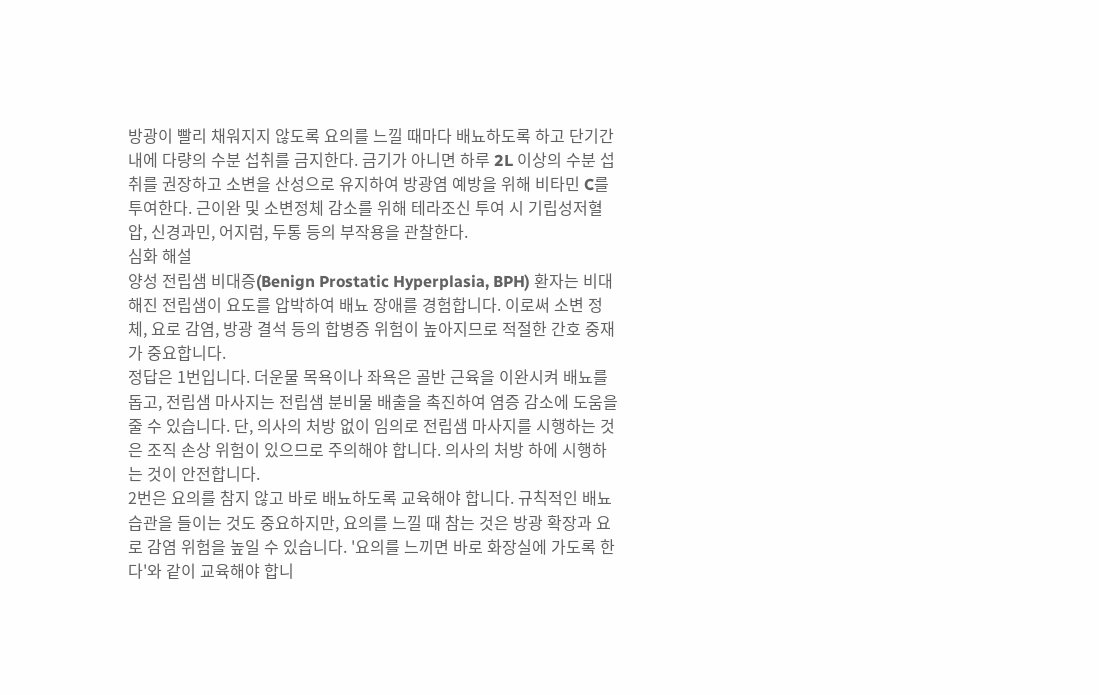방광이 빨리 채워지지 않도록 요의를 느낄 때마다 배뇨하도록 하고 단기간 내에 다량의 수분 섭취를 금지한다. 금기가 아니면 하루 2L 이상의 수분 섭취를 권장하고 소변을 산성으로 유지하여 방광염 예방을 위해 비타민 C를 투여한다. 근이완 및 소변정체 감소를 위해 테라조신 투여 시 기립성저혈압, 신경과민, 어지럼, 두통 등의 부작용을 관찰한다.
심화 해설
양성 전립샘 비대증(Benign Prostatic Hyperplasia, BPH) 환자는 비대해진 전립샘이 요도를 압박하여 배뇨 장애를 경험합니다. 이로써 소변 정체, 요로 감염, 방광 결석 등의 합병증 위험이 높아지므로 적절한 간호 중재가 중요합니다.
정답은 1번입니다. 더운물 목욕이나 좌욕은 골반 근육을 이완시켜 배뇨를 돕고, 전립샘 마사지는 전립샘 분비물 배출을 촉진하여 염증 감소에 도움을 줄 수 있습니다. 단, 의사의 처방 없이 임의로 전립샘 마사지를 시행하는 것은 조직 손상 위험이 있으므로 주의해야 합니다. 의사의 처방 하에 시행하는 것이 안전합니다.
2번은 요의를 참지 않고 바로 배뇨하도록 교육해야 합니다. 규칙적인 배뇨 습관을 들이는 것도 중요하지만, 요의를 느낄 때 참는 것은 방광 확장과 요로 감염 위험을 높일 수 있습니다. '요의를 느끼면 바로 화장실에 가도록 한다'와 같이 교육해야 합니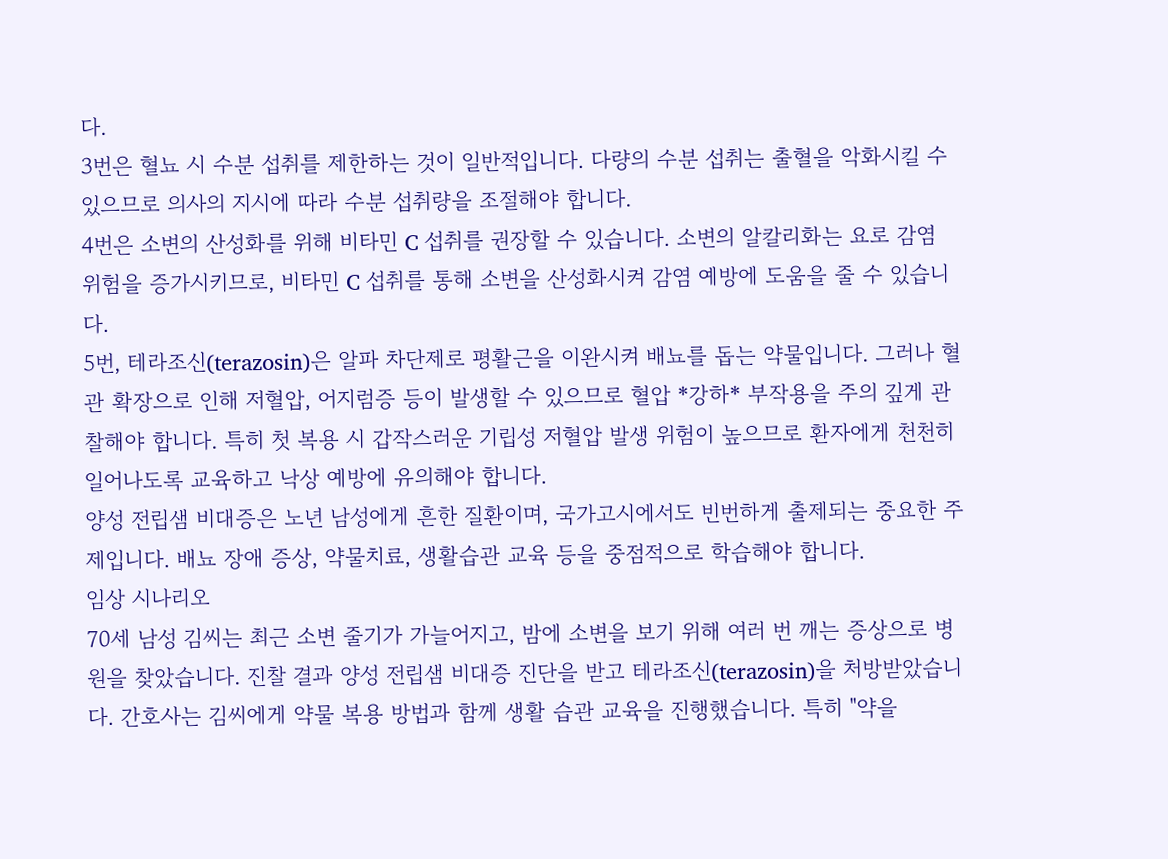다.
3번은 혈뇨 시 수분 섭취를 제한하는 것이 일반적입니다. 다량의 수분 섭취는 출혈을 악화시킬 수 있으므로 의사의 지시에 따라 수분 섭취량을 조절해야 합니다.
4번은 소변의 산성화를 위해 비타민 C 섭취를 권장할 수 있습니다. 소변의 알칼리화는 요로 감염 위험을 증가시키므로, 비타민 C 섭취를 통해 소변을 산성화시켜 감염 예방에 도움을 줄 수 있습니다.
5번, 테라조신(terazosin)은 알파 차단제로 평활근을 이완시켜 배뇨를 돕는 약물입니다. 그러나 혈관 확장으로 인해 저혈압, 어지럼증 등이 발생할 수 있으므로 혈압 *강하* 부작용을 주의 깊게 관찰해야 합니다. 특히 첫 복용 시 갑작스러운 기립성 저혈압 발생 위험이 높으므로 환자에게 천천히 일어나도록 교육하고 낙상 예방에 유의해야 합니다.
양성 전립샘 비대증은 노년 남성에게 흔한 질환이며, 국가고시에서도 빈번하게 출제되는 중요한 주제입니다. 배뇨 장애 증상, 약물치료, 생활습관 교육 등을 중점적으로 학습해야 합니다.
임상 시나리오
70세 남성 김씨는 최근 소변 줄기가 가늘어지고, 밤에 소변을 보기 위해 여러 번 깨는 증상으로 병원을 찾았습니다. 진찰 결과 양성 전립샘 비대증 진단을 받고 테라조신(terazosin)을 처방받았습니다. 간호사는 김씨에게 약물 복용 방법과 함께 생활 습관 교육을 진행했습니다. 특히 "약을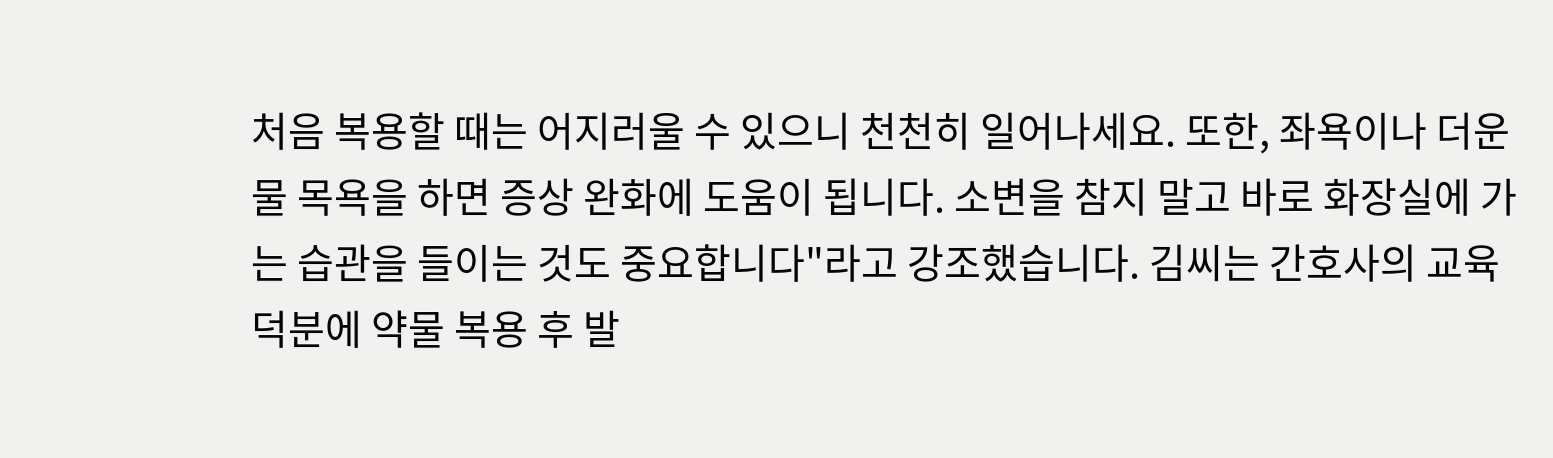처음 복용할 때는 어지러울 수 있으니 천천히 일어나세요. 또한, 좌욕이나 더운물 목욕을 하면 증상 완화에 도움이 됩니다. 소변을 참지 말고 바로 화장실에 가는 습관을 들이는 것도 중요합니다"라고 강조했습니다. 김씨는 간호사의 교육 덕분에 약물 복용 후 발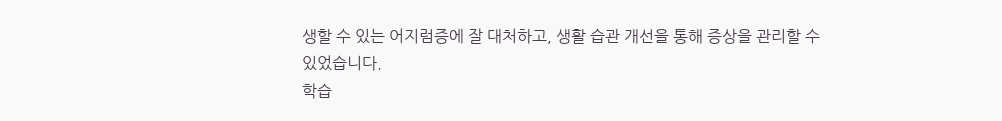생할 수 있는 어지럼증에 잘 대처하고, 생활 습관 개선을 통해 증상을 관리할 수 있었습니다.
학습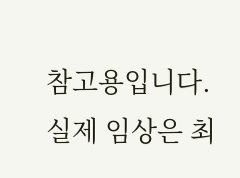참고용입니다. 실제 임상은 최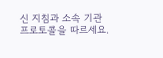신 지침과 소속 기관 프로토콜을 따르세요.